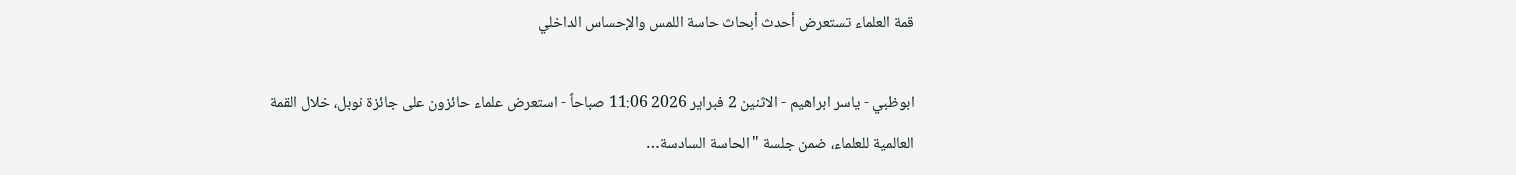قمة العلماء تستعرض أحدث أبحاث حاسة اللمس والإحساس الداخلي

ابوظبي - ياسر ابراهيم - الاثنين 2 فبراير 2026 11:06 صباحاً - استعرض علماء حائزون على جائزة نوبل، خلال القمة العالمية للعلماء، ضمن جلسة "الحاسة السادسة…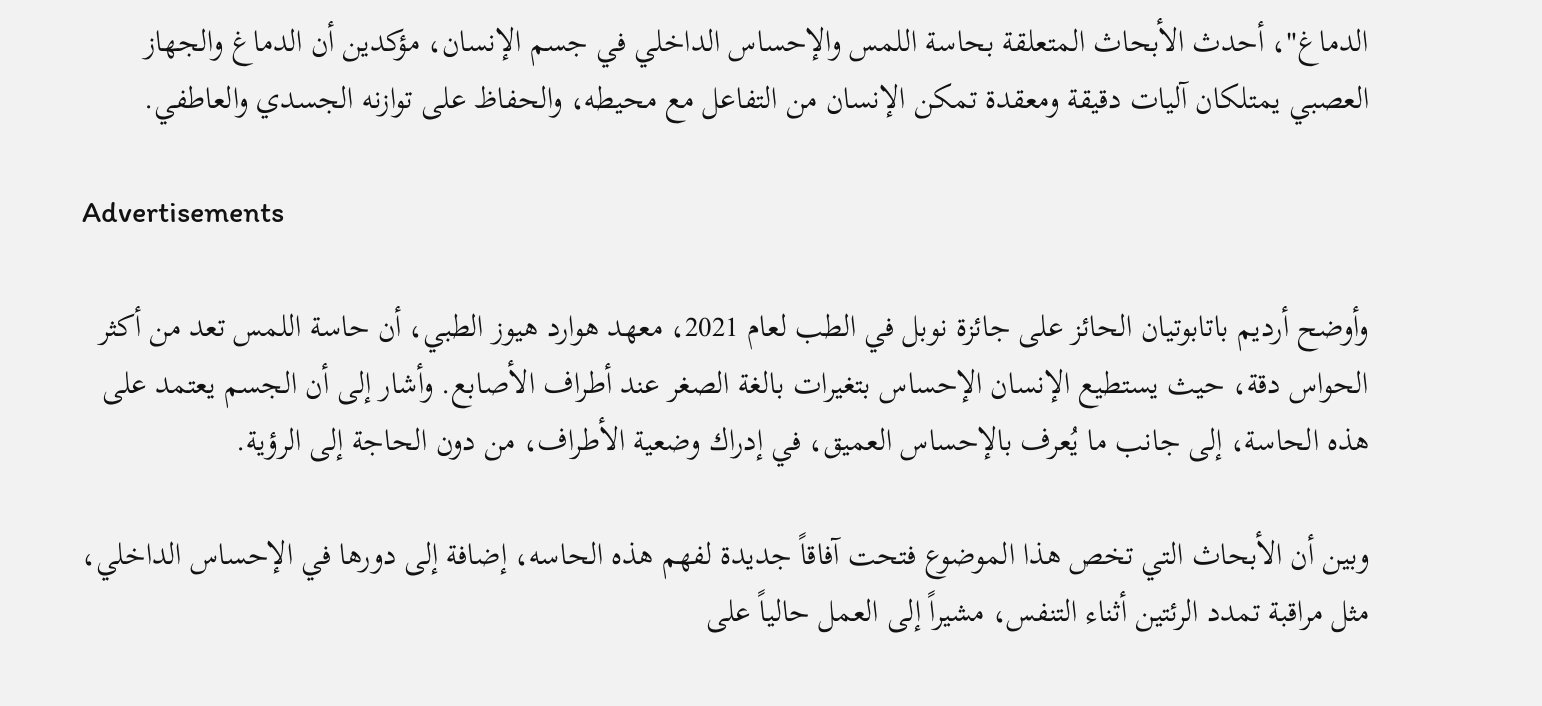الدماغ"، أحدث الأبحاث المتعلقة بحاسة اللمس والإحساس الداخلي في جسم الإنسان، مؤكدين أن الدماغ والجهاز العصبي يمتلكان آليات دقيقة ومعقدة تمكن الإنسان من التفاعل مع محيطه، والحفاظ على توازنه الجسدي والعاطفي.

Advertisements

وأوضح أرديم باتابوتيان الحائز على جائزة نوبل في الطب لعام 2021، معهد هوارد هيوز الطبي، أن حاسة اللمس تعد من أكثر الحواس دقة، حيث يستطيع الإنسان الإحساس بتغيرات بالغة الصغر عند أطراف الأصابع. وأشار إلى أن الجسم يعتمد على هذه الحاسة، إلى جانب ما يُعرف بالإحساس العميق، في إدراك وضعية الأطراف، من دون الحاجة إلى الرؤية.

وبين أن الأبحاث التي تخص هذا الموضوع فتحت آفاقاً جديدة لفهم هذه الحاسه، إضافة إلى دورها في الإحساس الداخلي، مثل مراقبة تمدد الرئتين أثناء التنفس، مشيراً إلى العمل حالياً على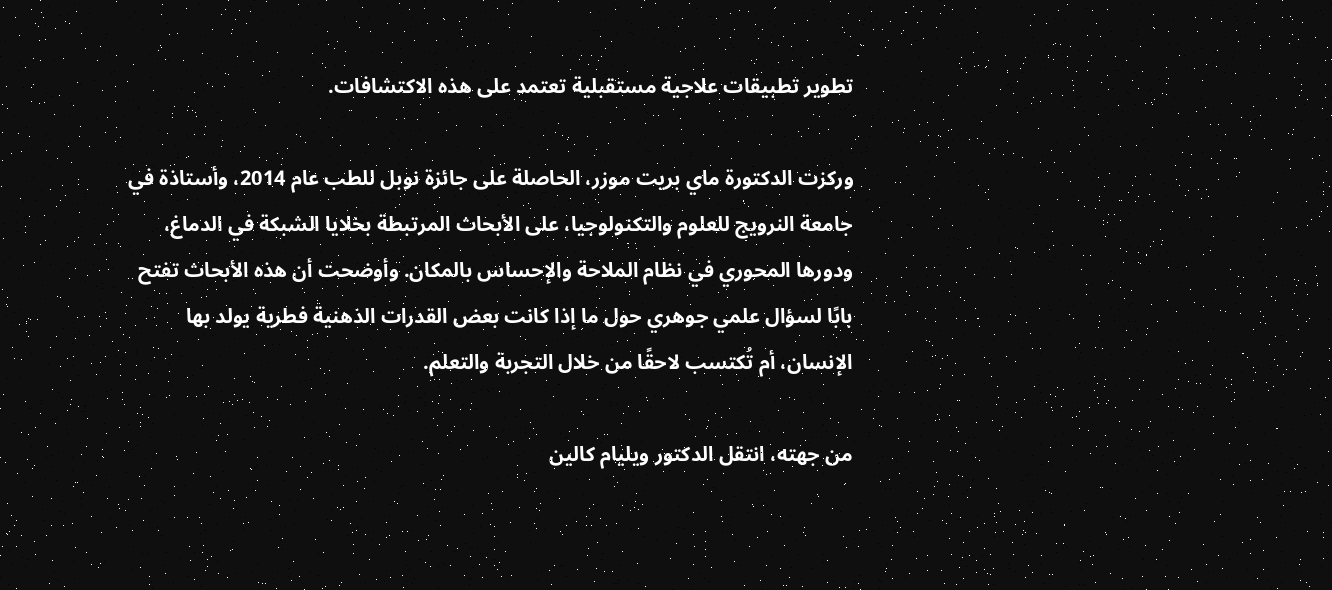تطوير تطبيقات علاجية مستقبلية تعتمد على هذه الاكتشافات.

وركزت الدكتورة ماي بريت موزر، الحاصلة على جائزة نوبل للطب عام 2014، وأستاذة في جامعة النرويج للعلوم والتكنولوجيا، على الأبحاث المرتبطة بخلايا الشبكة في الدماغ، ودورها المحوري في نظام الملاحة والإحساس بالمكان. وأوضحت أن هذه الأبحاث تفتح بابًا لسؤال علمي جوهري حول ما إذا كانت بعض القدرات الذهنية فطرية يولد بها الإنسان، أم تُكتسب لاحقًا من خلال التجربة والتعلم.

من جهته، انتقل الدكتور ويليام كالين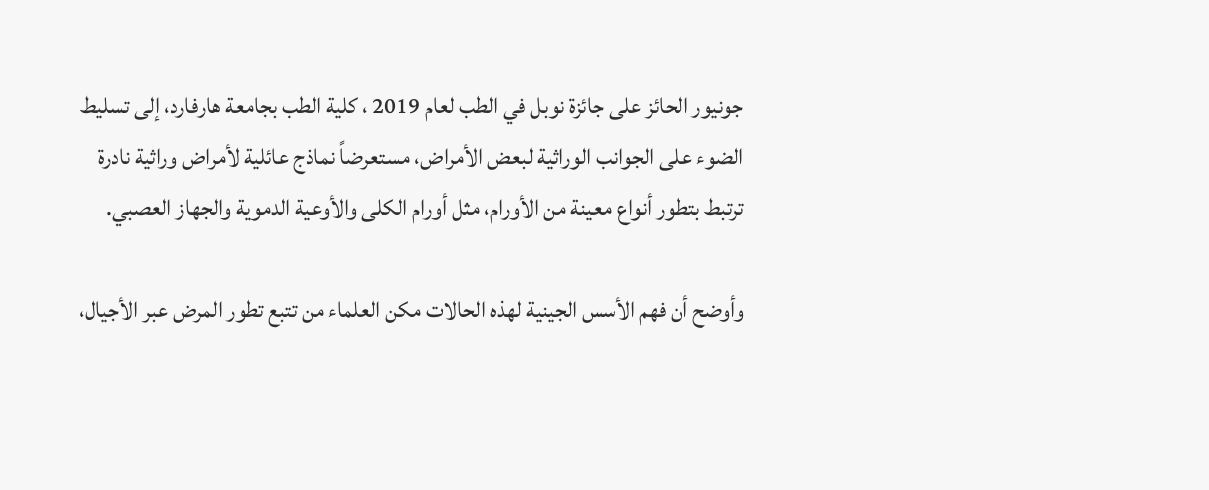جونيور الحائز على جائزة نوبل في الطب لعام 2019 ، كلية الطب بجامعة هارفارد، إلى تسليط الضوء على الجوانب الوراثية لبعض الأمراض، مستعرضاً نماذج عائلية لأمراض وراثية نادرة ترتبط بتطور أنواع معينة من الأورام، مثل أورام الكلى والأوعية الدموية والجهاز العصبي.

وأوضح أن فهم الأسس الجينية لهذه الحالات مكن العلماء من تتبع تطور المرض عبر الأجيال،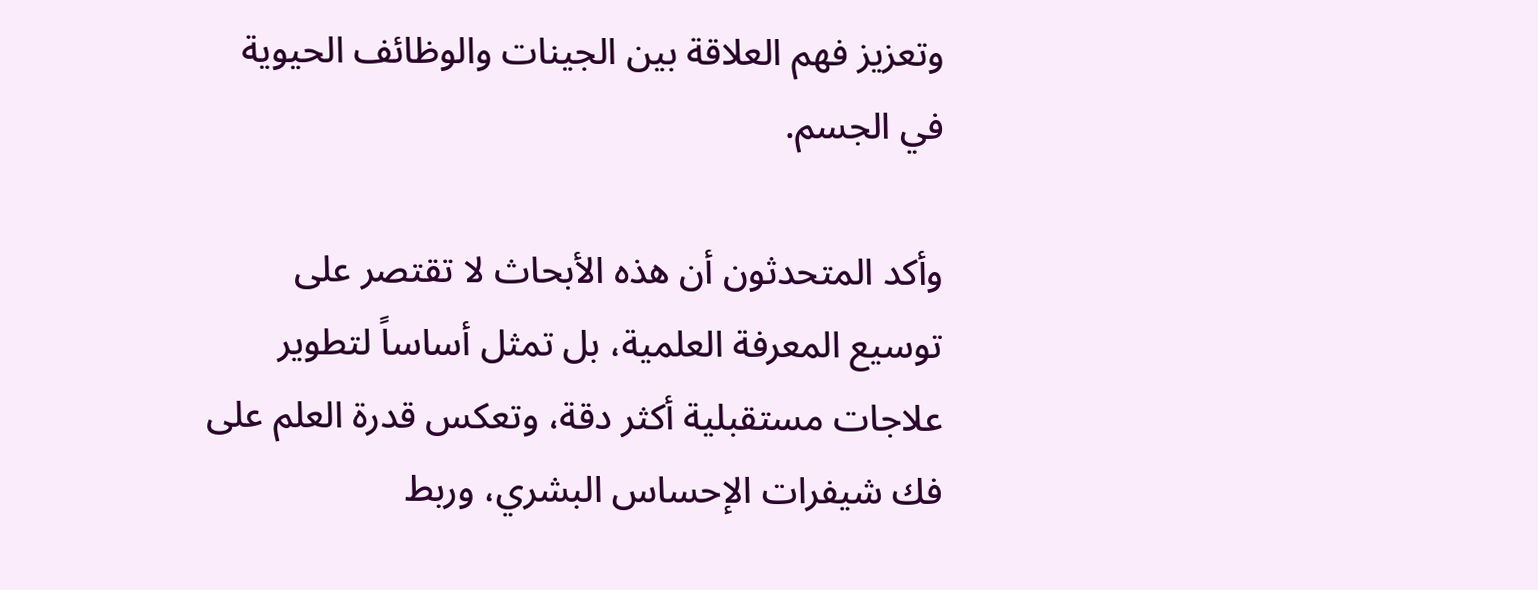وتعزيز فهم العلاقة بين الجينات والوظائف الحيوية في الجسم.

وأكد المتحدثون أن هذه الأبحاث لا تقتصر على توسيع المعرفة العلمية، بل تمثل أساساً لتطوير علاجات مستقبلية أكثر دقة، وتعكس قدرة العلم على فك شيفرات الإحساس البشري، وربط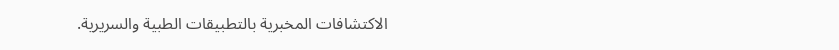الاكتشافات المخبرية بالتطبيقات الطبية والسريرية.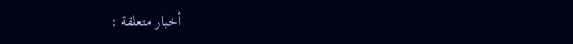أخبار متعلقة :